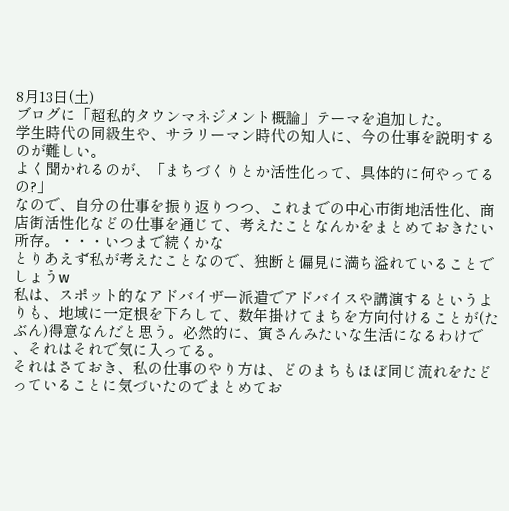8月13日(土)
ブログに「超私的タウンマネジメント概論」テーマを追加した。
学生時代の同級生や、サラリーマン時代の知人に、今の仕事を説明するのが難しい。
よく聞かれるのが、「まちづくりとか活性化って、具体的に何やってるの?」
なので、自分の仕事を振り返りつつ、これまでの中心市街地活性化、商店街活性化などの仕事を通じて、考えたことなんかをまとめておきたい所存。・・・いつまで続くかな
とりあえず私が考えたことなので、独断と偏見に満ち溢れていることでしょうw
私は、スポット的なアドバイザー派遣でアドバイスや講演するというよりも、地域に一定根を下ろして、数年掛けてまちを方向付けることが(たぶん)得意なんだと思う。必然的に、寅さんみたいな生活になるわけで
、それはそれで気に入ってる。
それはさておき、私の仕事のやり方は、どのまちもほぼ同じ流れをたどっていることに気づいたのでまとめてお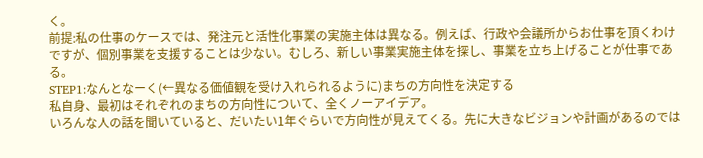く。
前提:私の仕事のケースでは、発注元と活性化事業の実施主体は異なる。例えば、行政や会議所からお仕事を頂くわけですが、個別事業を支援することは少ない。むしろ、新しい事業実施主体を探し、事業を立ち上げることが仕事である。
STEP1:なんとなーく(←異なる価値観を受け入れられるように)まちの方向性を決定する
私自身、最初はそれぞれのまちの方向性について、全くノーアイデア。
いろんな人の話を聞いていると、だいたい1年ぐらいで方向性が見えてくる。先に大きなビジョンや計画があるのでは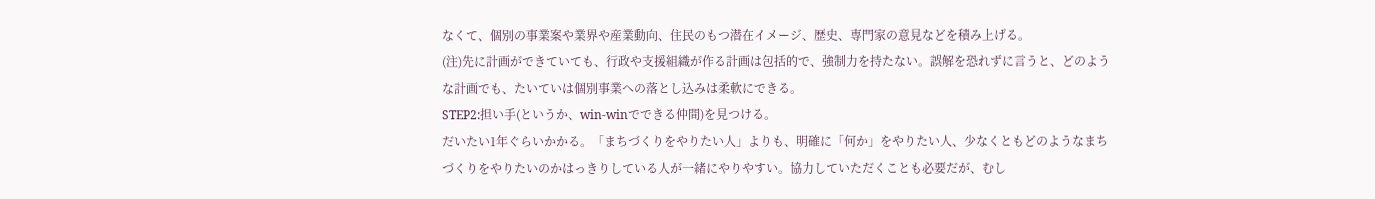なくて、個別の事業案や業界や産業動向、住民のもつ潜在イメージ、歴史、専門家の意見などを積み上げる。
(注)先に計画ができていても、行政や支援組織が作る計画は包括的で、強制力を持たない。誤解を恐れずに言うと、どのような計画でも、たいていは個別事業への落とし込みは柔軟にできる。
STEP2:担い手(というか、win-winでできる仲間)を見つける。
だいたい1年ぐらいかかる。「まちづくりをやりたい人」よりも、明確に「何か」をやりたい人、少なくともどのようなまちづくりをやりたいのかはっきりしている人が一緒にやりやすい。協力していただくことも必要だが、むし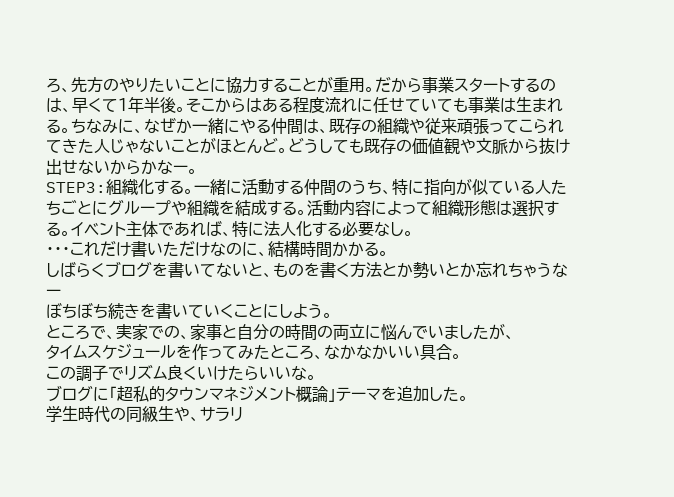ろ、先方のやりたいことに協力することが重用。だから事業スタートするのは、早くて1年半後。そこからはある程度流れに任せていても事業は生まれる。ちなみに、なぜか一緒にやる仲間は、既存の組織や従来頑張ってこられてきた人じゃないことがほとんど。どうしても既存の価値観や文脈から抜け出せないからかなー。
STEP3:組織化する。一緒に活動する仲間のうち、特に指向が似ている人たちごとにグループや組織を結成する。活動内容によって組織形態は選択する。イベント主体であれば、特に法人化する必要なし。
・・・これだけ書いただけなのに、結構時間かかる。
しばらくブログを書いてないと、ものを書く方法とか勢いとか忘れちゃうなー
ぼちぼち続きを書いていくことにしよう。
ところで、実家での、家事と自分の時間の両立に悩んでいましたが、
タイムスケジュールを作ってみたところ、なかなかいい具合。
この調子でリズム良くいけたらいいな。
ブログに「超私的タウンマネジメント概論」テーマを追加した。
学生時代の同級生や、サラリ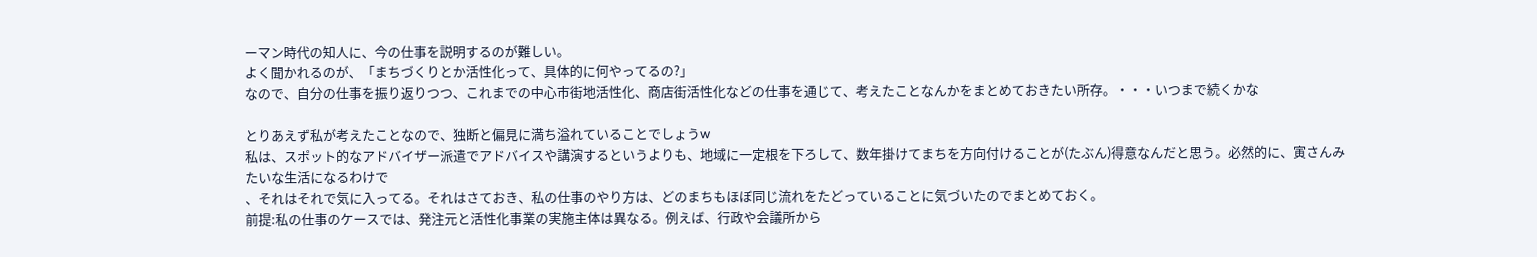ーマン時代の知人に、今の仕事を説明するのが難しい。
よく聞かれるのが、「まちづくりとか活性化って、具体的に何やってるの?」
なので、自分の仕事を振り返りつつ、これまでの中心市街地活性化、商店街活性化などの仕事を通じて、考えたことなんかをまとめておきたい所存。・・・いつまで続くかな

とりあえず私が考えたことなので、独断と偏見に満ち溢れていることでしょうw
私は、スポット的なアドバイザー派遣でアドバイスや講演するというよりも、地域に一定根を下ろして、数年掛けてまちを方向付けることが(たぶん)得意なんだと思う。必然的に、寅さんみたいな生活になるわけで
、それはそれで気に入ってる。それはさておき、私の仕事のやり方は、どのまちもほぼ同じ流れをたどっていることに気づいたのでまとめておく。
前提:私の仕事のケースでは、発注元と活性化事業の実施主体は異なる。例えば、行政や会議所から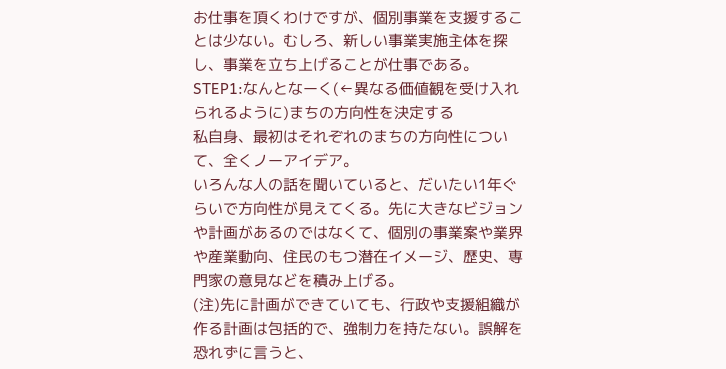お仕事を頂くわけですが、個別事業を支援することは少ない。むしろ、新しい事業実施主体を探し、事業を立ち上げることが仕事である。
STEP1:なんとなーく(←異なる価値観を受け入れられるように)まちの方向性を決定する
私自身、最初はそれぞれのまちの方向性について、全くノーアイデア。
いろんな人の話を聞いていると、だいたい1年ぐらいで方向性が見えてくる。先に大きなビジョンや計画があるのではなくて、個別の事業案や業界や産業動向、住民のもつ潜在イメージ、歴史、専門家の意見などを積み上げる。
(注)先に計画ができていても、行政や支援組織が作る計画は包括的で、強制力を持たない。誤解を恐れずに言うと、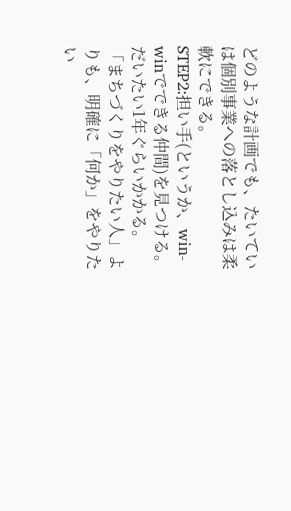どのような計画でも、たいていは個別事業への落とし込みは柔軟にできる。
STEP2:担い手(というか、win-winでできる仲間)を見つける。
だいたい1年ぐらいかかる。「まちづくりをやりたい人」よりも、明確に「何か」をやりたい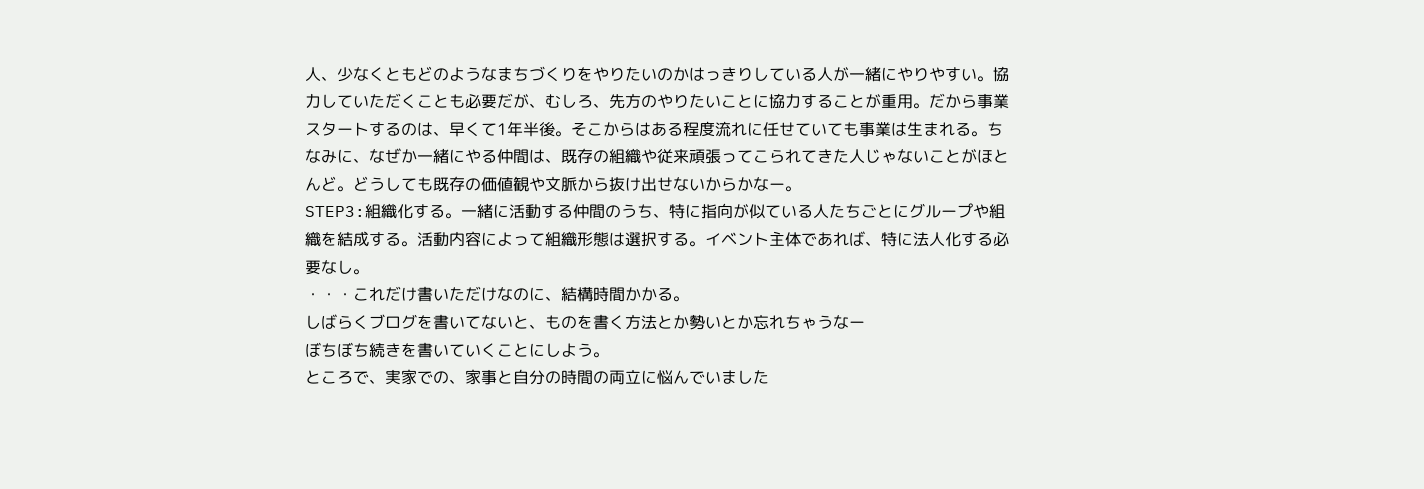人、少なくともどのようなまちづくりをやりたいのかはっきりしている人が一緒にやりやすい。協力していただくことも必要だが、むしろ、先方のやりたいことに協力することが重用。だから事業スタートするのは、早くて1年半後。そこからはある程度流れに任せていても事業は生まれる。ちなみに、なぜか一緒にやる仲間は、既存の組織や従来頑張ってこられてきた人じゃないことがほとんど。どうしても既存の価値観や文脈から抜け出せないからかなー。
STEP3:組織化する。一緒に活動する仲間のうち、特に指向が似ている人たちごとにグループや組織を結成する。活動内容によって組織形態は選択する。イベント主体であれば、特に法人化する必要なし。
・・・これだけ書いただけなのに、結構時間かかる。
しばらくブログを書いてないと、ものを書く方法とか勢いとか忘れちゃうなー
ぼちぼち続きを書いていくことにしよう。
ところで、実家での、家事と自分の時間の両立に悩んでいました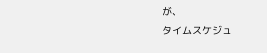が、
タイムスケジュ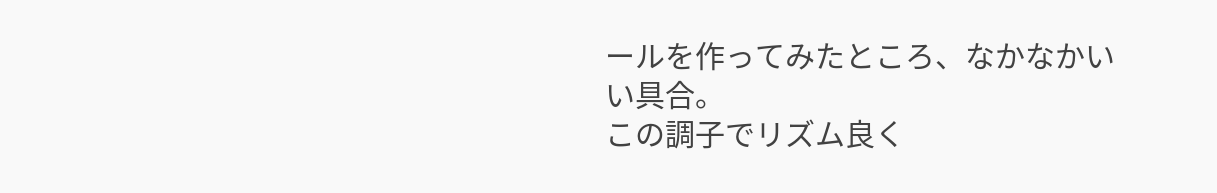ールを作ってみたところ、なかなかいい具合。
この調子でリズム良く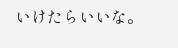いけたらいいな。